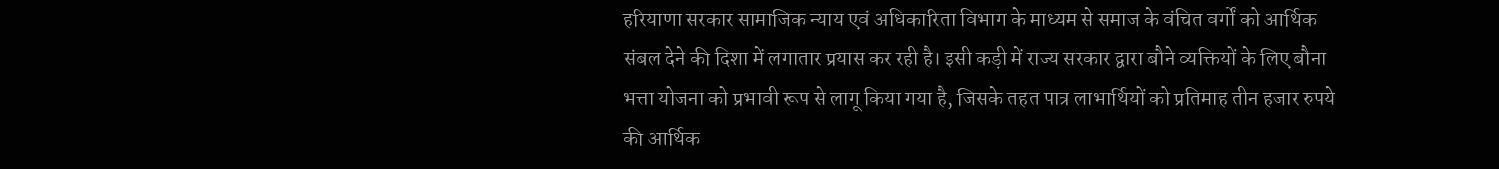हरियाणा सरकार सामाजिक न्याय एवं अधिकारिता विभाग के माध्यम से समाज के वंचित वर्गों को आर्थिक संबल देने की दिशा में लगातार प्रयास कर रही है। इसी कड़ी में राज्य सरकार द्वारा बौने व्यक्तियों के लिए बौना भत्ता योजना को प्रभावी रूप से लागू किया गया है, जिसके तहत पात्र लाभार्थियों को प्रतिमाह तीन हजार रुपये की आर्थिक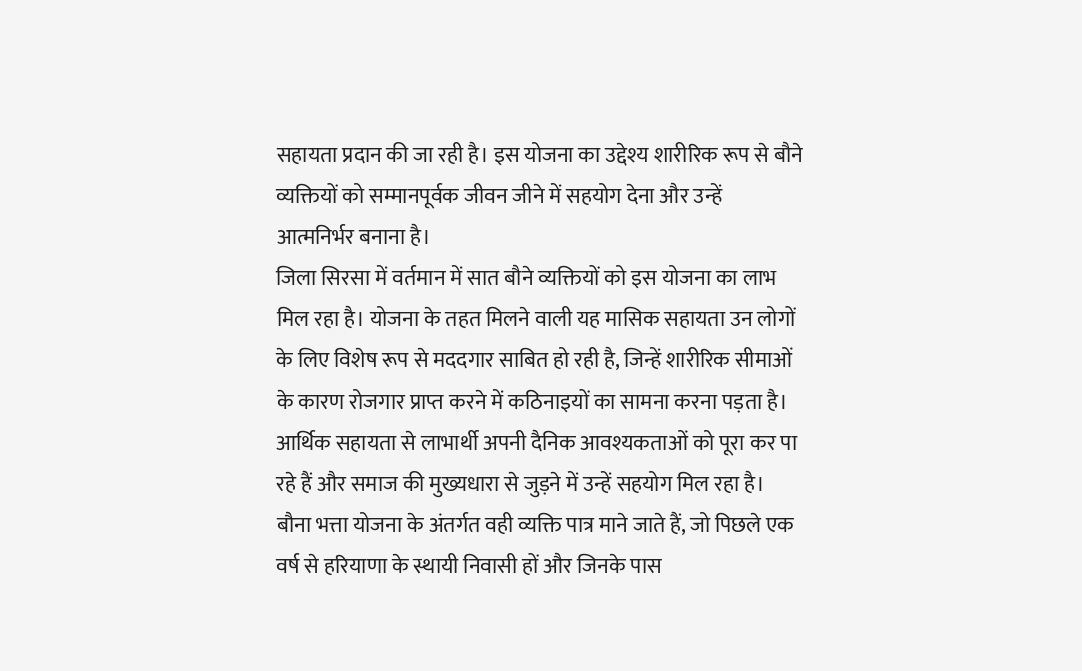सहायता प्रदान की जा रही है। इस योजना का उद्देश्य शारीरिक रूप से बौने व्यक्तियों को सम्मानपूर्वक जीवन जीने में सहयोग देना और उन्हें आत्मनिर्भर बनाना है।
जिला सिरसा में वर्तमान में सात बौने व्यक्तियों को इस योजना का लाभ मिल रहा है। योजना के तहत मिलने वाली यह मासिक सहायता उन लोगों के लिए विशेष रूप से मददगार साबित हो रही है, जिन्हें शारीरिक सीमाओं के कारण रोजगार प्राप्त करने में कठिनाइयों का सामना करना पड़ता है। आर्थिक सहायता से लाभार्थी अपनी दैनिक आवश्यकताओं को पूरा कर पा रहे हैं और समाज की मुख्यधारा से जुड़ने में उन्हें सहयोग मिल रहा है।
बौना भत्ता योजना के अंतर्गत वही व्यक्ति पात्र माने जाते हैं, जो पिछले एक वर्ष से हरियाणा के स्थायी निवासी हों और जिनके पास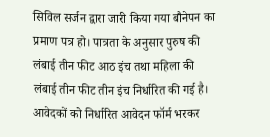सिविल सर्जन द्वारा जारी किया गया बौनेपन का प्रमाण पत्र हो। पात्रता के अनुसार पुरुष की लंबाई तीन फीट आठ इंच तथा महिला की लंबाई तीन फीट तीन इंच निर्धारित की गई है। आवेदकों को निर्धारित आवेदन फॉर्म भरकर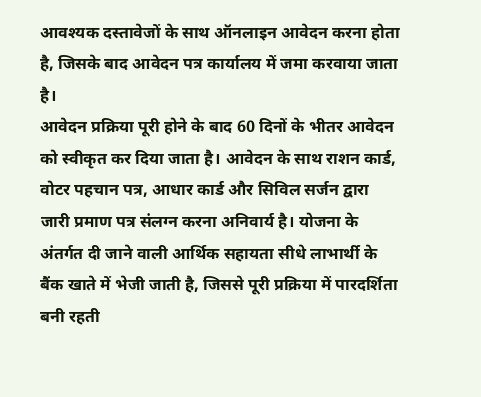आवश्यक दस्तावेजों के साथ ऑनलाइन आवेदन करना होता है, जिसके बाद आवेदन पत्र कार्यालय में जमा करवाया जाता है।
आवेदन प्रक्रिया पूरी होने के बाद 60 दिनों के भीतर आवेदन को स्वीकृत कर दिया जाता है। आवेदन के साथ राशन कार्ड, वोटर पहचान पत्र, आधार कार्ड और सिविल सर्जन द्वारा जारी प्रमाण पत्र संलग्न करना अनिवार्य है। योजना के अंतर्गत दी जाने वाली आर्थिक सहायता सीधे लाभार्थी के बैंक खाते में भेजी जाती है, जिससे पूरी प्रक्रिया में पारदर्शिता बनी रहती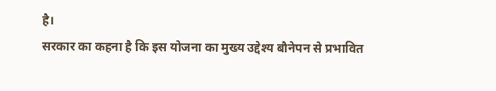है।
सरकार का कहना है कि इस योजना का मुख्य उद्देश्य बौनेपन से प्रभावित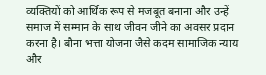व्यक्तियों को आर्थिक रूप से मजबूत बनाना और उन्हें समाज में सम्मान के साथ जीवन जीने का अवसर प्रदान करना है। बौना भत्ता योजना जैसे कदम सामाजिक न्याय और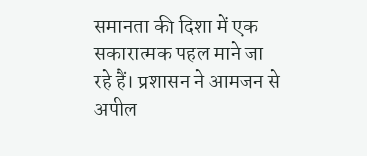समानता की दिशा में एक सकारात्मक पहल माने जा रहे हैं। प्रशासन ने आमजन से अपील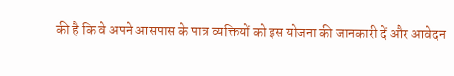की है कि वे अपने आसपास के पात्र व्यक्तियों को इस योजना की जानकारी दें और आवेदन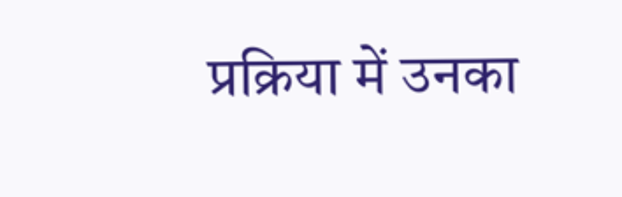प्रक्रिया में उनका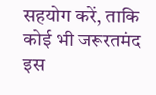सहयोग करें, ताकि कोई भी जरूरतमंद इस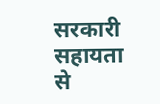सरकारी सहायता से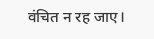वंचित न रह जाए।